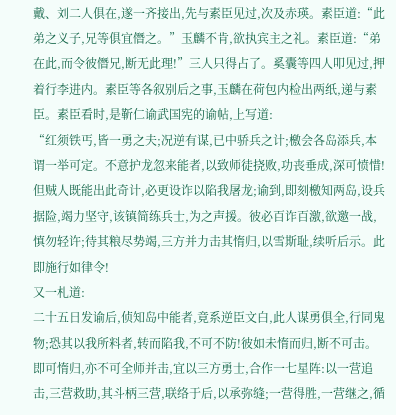戴、刘二人俱在,遂一齐接出,先与素臣见过,次及赤瑛。素臣道:“此弟之义子,兄等俱宜僭之。”玉麟不肯,欲执宾主之礼。素臣道:“弟在此,而令彼僭兄,断无此理!”三人只得占了。奚囊等四人叩见过,押着行李进内。素臣等各叙别后之事,玉麟在荷包内检出两纸,递与素臣。素臣看时,是靳仁谕武国宪的谕帖,上写道:
“红须铁丐,皆一勇之夫;况逆有谋,已中骄兵之计;檄会各岛添兵,本谓一举可定。不意护龙忽来能者,以致师徒挠败,功丧垂成,深可愤惜!但贼人既能出此奇计,必更设诈以陷我屠龙;谕到,即刻檄知两岛,设兵据险,竭力坚守,该镇简练兵士,为之声援。彼必百诈百激,欲邀一战,慎勿轻许;待其粮尽势竭,三方并力击其惰归,以雪斯耻,续听后示。此即施行如律令!
又一札道:
二十五日发谕后,侦知岛中能者,竟系逆臣文白,此人谋勇俱全,行同鬼物;恐其以我所料者,转而陷我,不可不防!彼如未惰而归,断不可击。即可惰归,亦不可全师并击,宜以三方勇士,合作一七星阵:以一营追击,三营救助,其斗柄三营,联络于后,以承弥缝;一营得胜,一营继之,循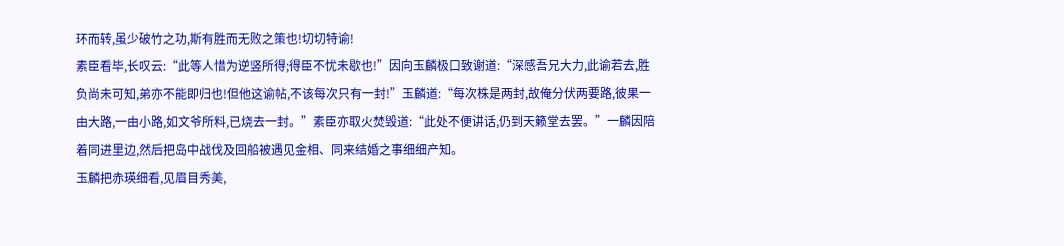环而转,虽少破竹之功,斯有胜而无败之策也!切切特谕!
素臣看毕,长叹云:“此等人惜为逆竖所得;得臣不忧未歇也!”因向玉麟极口致谢道:“深感吾兄大力,此谕若去,胜负尚未可知,弟亦不能即归也!但他这谕帖,不该每次只有一封!”玉麟道:“每次株是两封,故俺分伏两要路,彼果一由大路,一由小路,如文爷所料,已烧去一封。”素臣亦取火焚毁道:“此处不便讲话,仍到天籁堂去罢。”一麟因陪着同进里边,然后把岛中战伐及回船被遇见金相、同来结婚之事细细产知。
玉麟把赤瑛细看,见眉目秀美,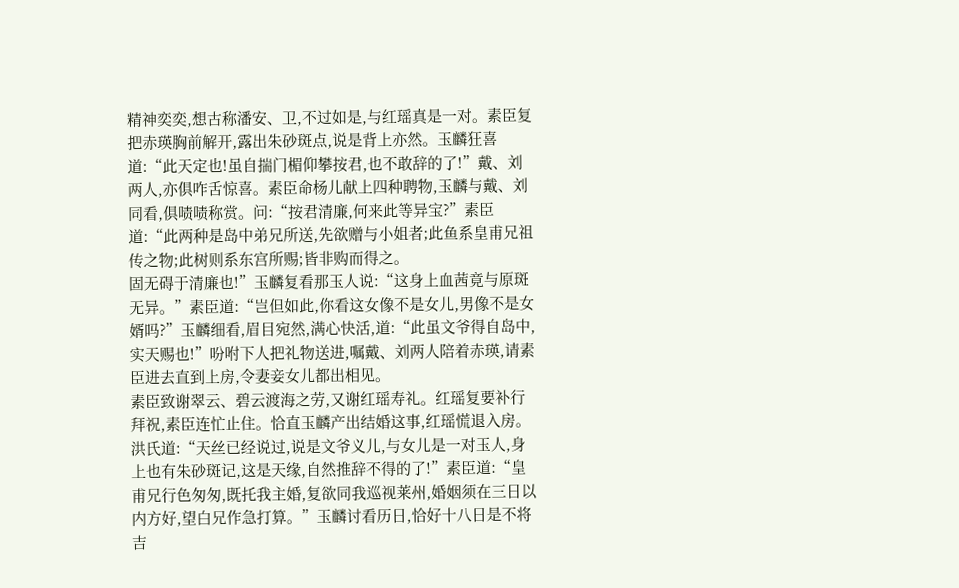精神奕奕,想古称潘安、卫,不过如是,与红瑶真是一对。素臣复把赤瑛胸前解开,露出朱砂斑点,说是背上亦然。玉麟狂喜道:“此天定也!虽自揣门楣仰攀按君,也不敢辞的了!”戴、刘两人,亦俱咋舌惊喜。素臣命杨儿献上四种聘物,玉麟与戴、刘同看,俱啧啧称赏。问:“按君清廉,何来此等异宝?”素臣道:“此两种是岛中弟兄所送,先欲赠与小姐者;此鱼系皇甫兄祖传之物;此树则系东宫所赐;皆非购而得之。
固无碍于清廉也!”玉麟复看那玉人说:“这身上血茜竟与原斑无异。”素臣道:“岂但如此,你看这女像不是女儿,男像不是女婿吗?”玉麟细看,眉目宛然,满心快活,道:“此虽文爷得自岛中,实天赐也!”吩咐下人把礼物送进,嘱戴、刘两人陪着赤瑛,请素臣进去直到上房,令妻妾女儿都出相见。
素臣致谢翠云、碧云渡海之劳,又谢红瑶寿礼。红瑶复要补行拜祝,素臣连忙止住。恰直玉麟产出结婚这事,红瑶慌退入房。洪氏道:“天丝已经说过,说是文爷义儿,与女儿是一对玉人,身上也有朱砂斑记,这是天缘,自然推辞不得的了!”素臣道:“皇甫兄行色匆匆,既托我主婚,复欲同我巡视莱州,婚姻须在三日以内方好,望白兄作急打算。”玉麟讨看历日,恰好十八日是不将吉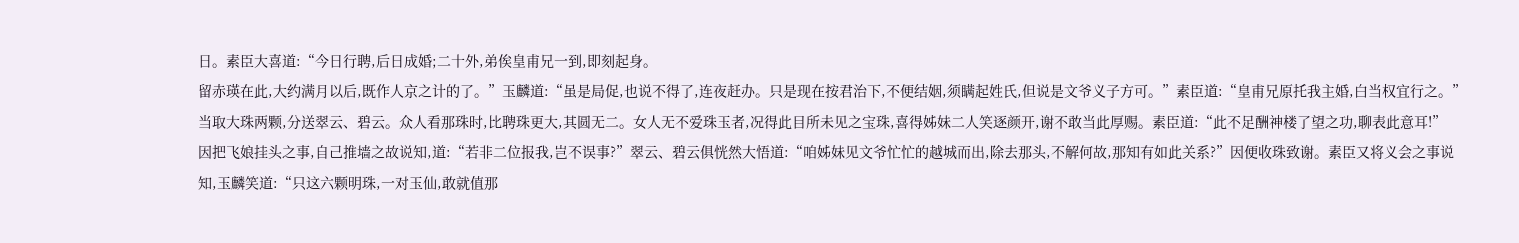日。素臣大喜道:“今日行聘,后日成婚;二十外,弟俟皇甫兄一到,即刻起身。
留赤瑛在此,大约满月以后,既作人京之计的了。”玉麟道:“虽是局促,也说不得了,连夜赶办。只是现在按君治下,不便结姻,须瞒起姓氏,但说是文爷义子方可。”素臣道:“皇甫兄原托我主婚,白当权宜行之。”当取大珠两颗,分送翠云、碧云。众人看那珠时,比聘珠更大,其圆无二。女人无不爱珠玉者,况得此目所未见之宝珠,喜得姊妹二人笑逐颜开,谢不敢当此厚赐。素臣道:“此不足酬神楼了望之功,聊表此意耳!”
因把飞娘挂头之事,自己推墙之故说知,道:“若非二位报我,岂不误事?”翠云、碧云俱恍然大悟道:“咱姊妹见文爷忙忙的越城而出,除去那头,不解何故,那知有如此关系?”因便收珠致谢。素臣又将义会之事说知,玉麟笑道:“只这六颗明珠,一对玉仙,敢就值那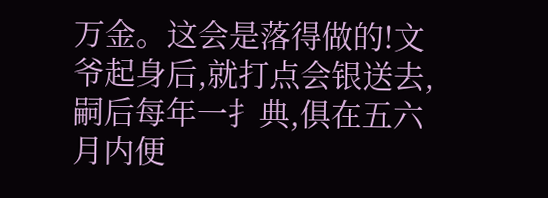万金。这会是落得做的!文爷起身后,就打点会银送去,嗣后每年一扌典,俱在五六月内便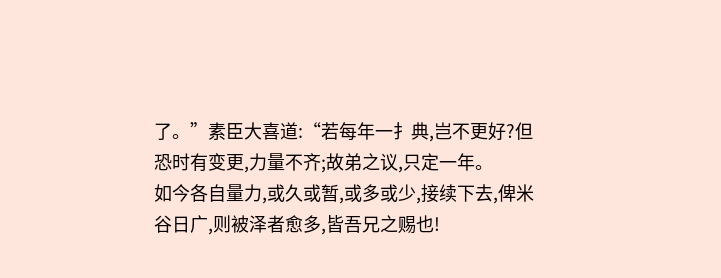了。”素臣大喜道:“若每年一扌典,岂不更好?但恐时有变更,力量不齐;故弟之议,只定一年。
如今各自量力,或久或暂,或多或少,接续下去,俾米谷日广,则被泽者愈多,皆吾兄之赐也!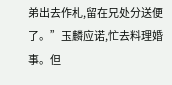弟出去作札,留在兄处分送便了。”玉麟应诺,忙去料理婚事。但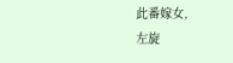此番嫁女,
左旋